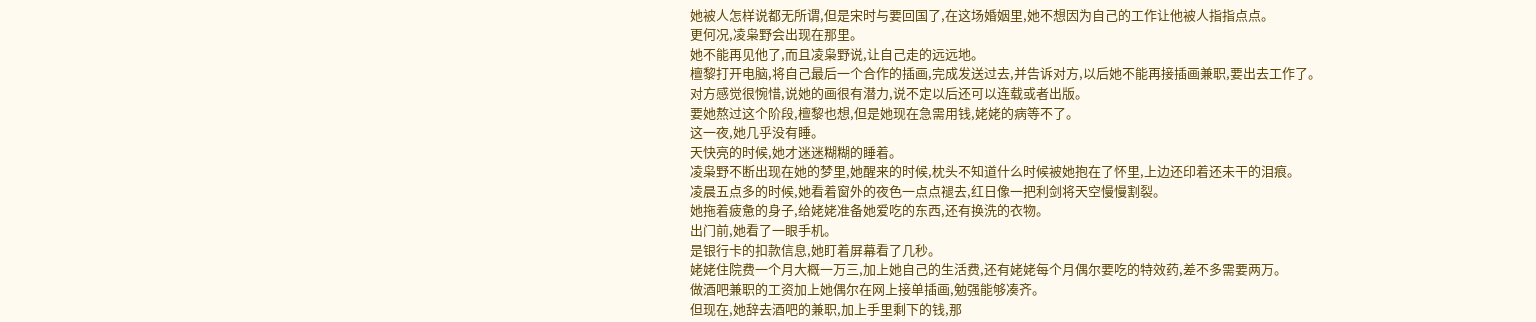她被人怎样说都无所谓,但是宋时与要回国了,在这场婚姻里,她不想因为自己的工作让他被人指指点点。
更何况,凌枭野会出现在那里。
她不能再见他了,而且凌枭野说,让自己走的远远地。
檀黎打开电脑,将自己最后一个合作的插画,完成发送过去,并告诉对方,以后她不能再接插画兼职,要出去工作了。
对方感觉很惋惜,说她的画很有潜力,说不定以后还可以连载或者出版。
要她熬过这个阶段,檀黎也想,但是她现在急需用钱,姥姥的病等不了。
这一夜,她几乎没有睡。
天快亮的时候,她才迷迷糊糊的睡着。
凌枭野不断出现在她的梦里,她醒来的时候,枕头不知道什么时候被她抱在了怀里,上边还印着还未干的泪痕。
凌晨五点多的时候,她看着窗外的夜色一点点褪去,红日像一把利剑将天空慢慢割裂。
她拖着疲惫的身子,给姥姥准备她爱吃的东西,还有换洗的衣物。
出门前,她看了一眼手机。
是银行卡的扣款信息,她盯着屏幕看了几秒。
姥姥住院费一个月大概一万三,加上她自己的生活费,还有姥姥每个月偶尔要吃的特效药,差不多需要两万。
做酒吧兼职的工资加上她偶尔在网上接单插画,勉强能够凑齐。
但现在,她辞去酒吧的兼职,加上手里剩下的钱,那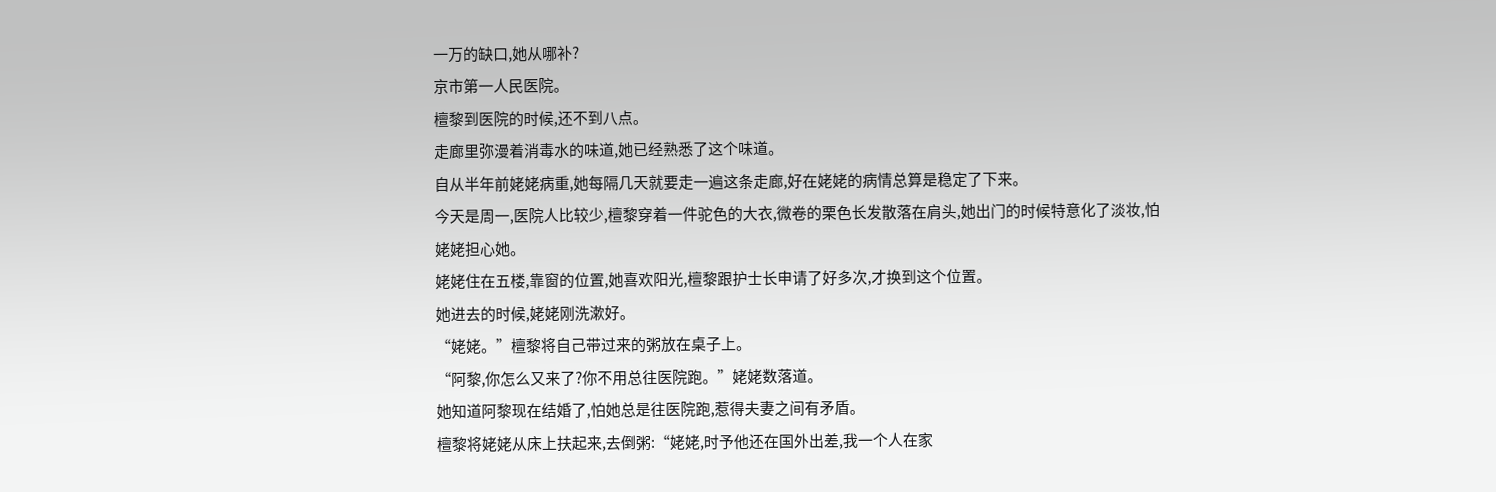一万的缺口,她从哪补?
京市第一人民医院。
檀黎到医院的时候,还不到八点。
走廊里弥漫着消毒水的味道,她已经熟悉了这个味道。
自从半年前姥姥病重,她每隔几天就要走一遍这条走廊,好在姥姥的病情总算是稳定了下来。
今天是周一,医院人比较少,檀黎穿着一件驼色的大衣,微卷的栗色长发散落在肩头,她出门的时候特意化了淡妆,怕姥姥担心她。
姥姥住在五楼,靠窗的位置,她喜欢阳光,檀黎跟护士长申请了好多次,才换到这个位置。
她进去的时候,姥姥刚洗漱好。
“姥姥。”檀黎将自己带过来的粥放在桌子上。
“阿黎,你怎么又来了?你不用总往医院跑。”姥姥数落道。
她知道阿黎现在结婚了,怕她总是往医院跑,惹得夫妻之间有矛盾。
檀黎将姥姥从床上扶起来,去倒粥:“姥姥,时予他还在国外出差,我一个人在家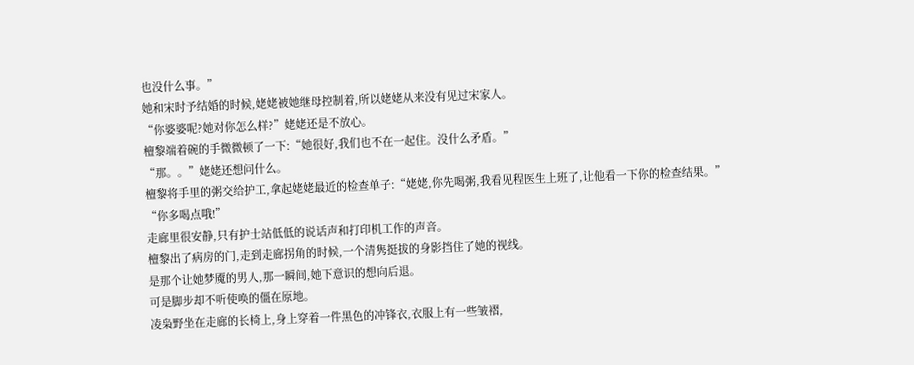也没什么事。”
她和宋时予结婚的时候,姥姥被她继母控制着,所以姥姥从来没有见过宋家人。
“你婆婆呢?她对你怎么样?”姥姥还是不放心。
檀黎端着碗的手微微顿了一下:“她很好,我们也不在一起住。没什么矛盾。”
“那。。”姥姥还想问什么。
檀黎将手里的粥交给护工,拿起姥姥最近的检查单子:“姥姥,你先喝粥,我看见程医生上班了,让他看一下你的检查结果。”
“你多喝点哦!”
走廊里很安静,只有护士站低低的说话声和打印机工作的声音。
檀黎出了病房的门,走到走廊拐角的时候,一个清隽挺拔的身影挡住了她的视线。
是那个让她梦魇的男人,那一瞬间,她下意识的想向后退。
可是脚步却不听使唤的僵在原地。
凌枭野坐在走廊的长椅上,身上穿着一件黑色的冲锋衣,衣服上有一些皱褶,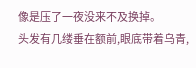像是压了一夜没来不及换掉。
头发有几缕垂在额前,眼底带着乌青,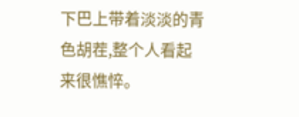下巴上带着淡淡的青色胡茬,整个人看起来很憔悴。